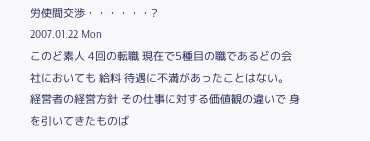労使間交渉・・・・・・?
2007.01.22 Mon
このど素人 4回の転職 現在で5種目の職であるどの会社においても 給料 待遇に不満があったことはない。
経営者の経営方針 その仕事に対する価値観の違いで 身を引いてきたものば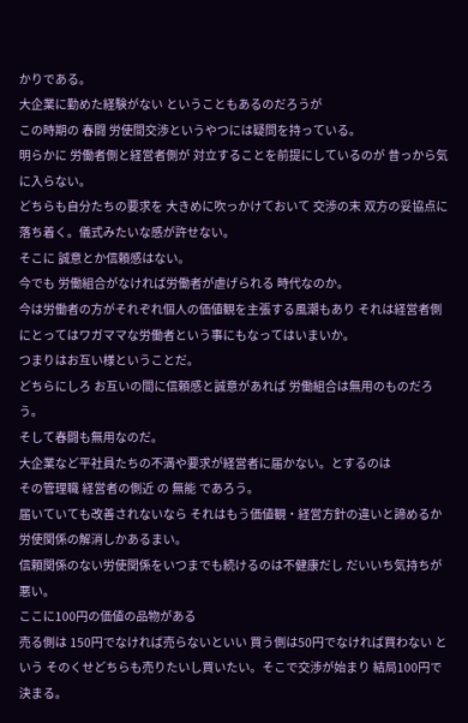かりである。
大企業に勤めた経験がない ということもあるのだろうが
この時期の 春闘 労使間交渉というやつには疑問を持っている。
明らかに 労働者側と経営者側が 対立することを前提にしているのが 昔っから気に入らない。
どちらも自分たちの要求を 大きめに吹っかけておいて 交渉の末 双方の妥協点に落ち着く。儀式みたいな感が許せない。
そこに 誠意とか信頼感はない。
今でも 労働組合がなければ労働者が虐げられる 時代なのか。
今は労働者の方がそれぞれ個人の価値観を主張する風潮もあり それは経営者側にとってはワガママな労働者という事にもなってはいまいか。
つまりはお互い様ということだ。
どちらにしろ お互いの間に信頼感と誠意があれば 労働組合は無用のものだろう。
そして春闘も無用なのだ。
大企業など平社員たちの不満や要求が経営者に届かない。とするのは
その管理職 経営者の側近 の 無能 であろう。
届いていても改善されないなら それはもう価値観・経営方針の違いと諦めるか 労使関係の解消しかあるまい。
信頼関係のない労使関係をいつまでも続けるのは不健康だし だいいち気持ちが悪い。
ここに100円の価値の品物がある
売る側は 150円でなければ売らないといい 買う側は50円でなければ買わない という そのくせどちらも売りたいし買いたい。そこで交渉が始まり 結局100円で決まる。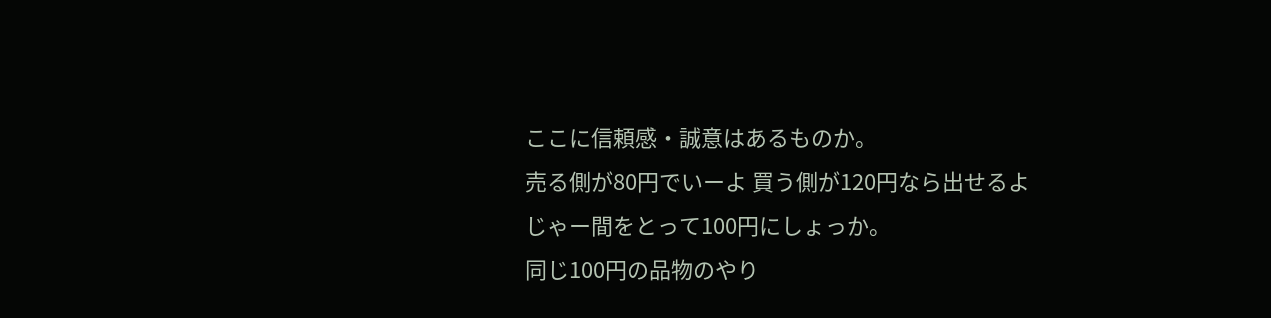ここに信頼感・誠意はあるものか。
売る側が80円でいーよ 買う側が120円なら出せるよ じゃー間をとって100円にしょっか。
同じ100円の品物のやり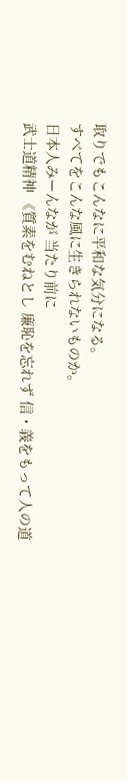取りでもこんなに平和な気分になる。
すべてをこんな風に生きられないものか。
日本人みーんなが 当たり前に
武士道精神 《質素をむねとし 廉恥を忘れず 信・義をもって人の道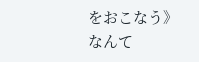をおこなう》
なんて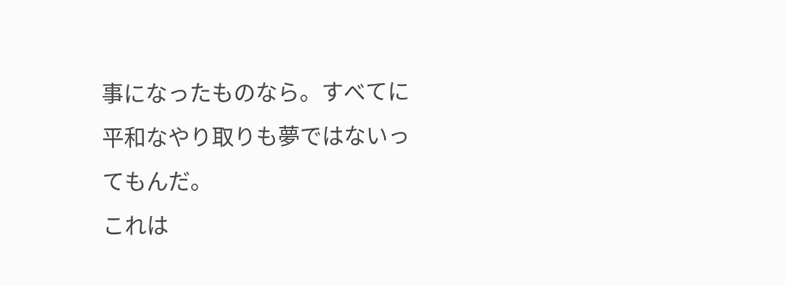事になったものなら。すべてに平和なやり取りも夢ではないってもんだ。
これは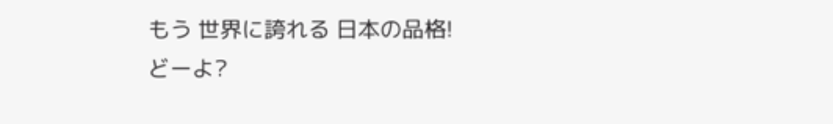もう 世界に誇れる 日本の品格!
どーよ?